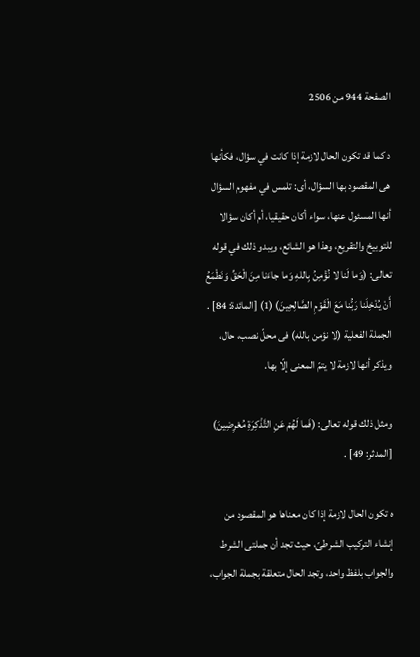الصفحة 944 من 2506

د كما قد تكون الحال لازمة إذا كانت في سؤال، فكأنها هى المقصود بها السؤال، أى: تلمس في مفهوم السؤال أنها المسئول عنها، سواء أكان حقيقيا، أم أكان سؤالا للتوبيخ والتقريع، وهذا هو الشائع، ويبدو ذلك في قوله تعالى: (وَما لَنا لا نُؤْمِنُ بِاللهِ وَما جاءَنا مِنَ الْحَقِّ وَنَطْمَعُ أَنْ يُدْخِلَنا رَبُّنا مَعَ الْقَوْمِ الصَّالِحِينَ) (1) [المائدة: 84] . الجملة الفعلية (لا نؤمن بالله) فى محلّ نصب، حال، ويذكر أنها لازمة لا يتمّ المعنى إلّا بها.

ومثل ذلك قوله تعالى: (فَما لَهُمْ عَنِ التَّذْكِرَةِ مُعْرِضِينَ) [المدثر: 49] .

ه تكون الحال لازمة إذا كان معناها هو المقصود من إنشاء التركيب الشرطىّ، حيث تجد أن جملتى الشرط والجواب بلفظ واحد، وتجد الحال متعلقة بجملة الجواب،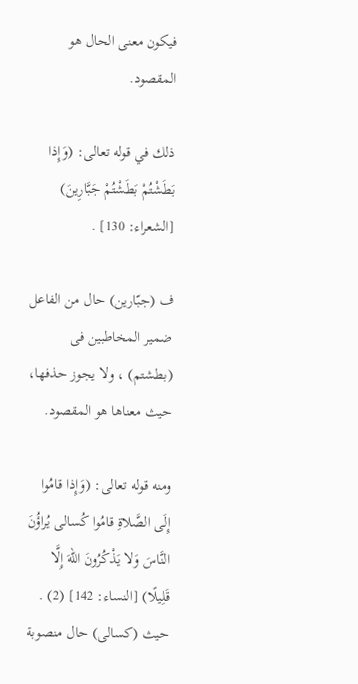فيكون معنى الحال هو المقصود.

ذلك في قوله تعالى: (وَإِذا بَطَشْتُمْ بَطَشْتُمْ جَبَّارِينَ) [الشعراء: 130] .

ف (جبّارين) حال من الفاعل ضمير المخاطبين فى (بطشتم) ، ولا يجوز حذفها، حيث معناها هو المقصود.

ومنه قوله تعالى: (وَإِذا قامُوا إِلَى الصَّلاةِ قامُوا كُسالى يُراؤُنَ النَّاسَ وَلا يَذْكُرُونَ اللهَ إِلَّا قَلِيلًا) [النساء: 142] (2) . حيث (كسالى) حال منصوبة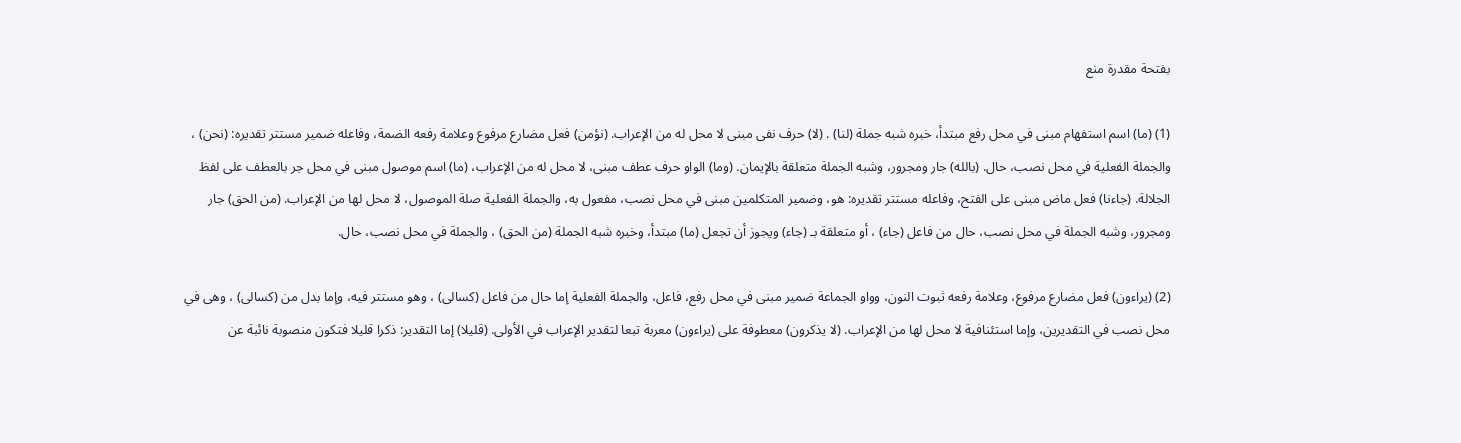بفتحة مقدرة منع

(1) (ما) اسم استفهام مبنى في محل رفع مبتدأ، خبره شبه جملة (لنا) . (لا) حرف نفى مبنى لا محل له من الإعراب. (نؤمن) فعل مضارع مرفوع وعلامة رفعه الضمة، وفاعله ضمير مستتر تقديره: (نحن) ، والجملة الفعلية في محل نصب، حال. (بالله) جار ومجرور، وشبه الجملة متعلقة بالإيمان. (وما) الواو حرف عطف مبنى، لا محل له من الإعراب، (ما) اسم موصول مبنى في محل جر بالعطف على لفظ الجلالة. (جاءنا) فعل ماض مبنى على الفتح، وفاعله مستتر تقديره: هو، وضمير المتكلمين مبنى في محل نصب، مفعول به، والجملة الفعلية صلة الموصول، لا محل لها من الإعراب. (من الحق) جار ومجرور، وشبه الجملة في محل نصب، حال من فاعل (جاء) ، أو متعلقة بـ (جاء) ويجوز أن تجعل (ما) مبتدأ، وخبره شبه الجملة (من الحق) ، والجملة في محل نصب، حال.

(2) (يراءون) فعل مضارع مرفوع، وعلامة رفعه ثبوت النون، وواو الجماعة ضمير مبنى في محل رفع، فاعل، والجملة الفعلية إما حال من فاعل (كسالى) ، وهو مستتر فيه، وإما بدل من (كسالى) ، وهى في محل نصب في التقديرين، وإما استئنافية لا محل لها من الإعراب. (لا يذكرون) معطوفة على (يراءون) معربة تبعا لتقدير الإعراب في الأولى. (قليلا) إما التقدير: ذكرا قليلا فتكون منصوبة نائبة عن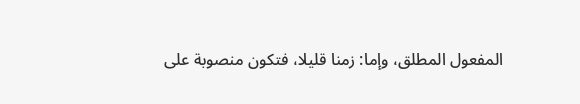المفعول المطلق، وإما: زمنا قليلا، فتكون منصوبة على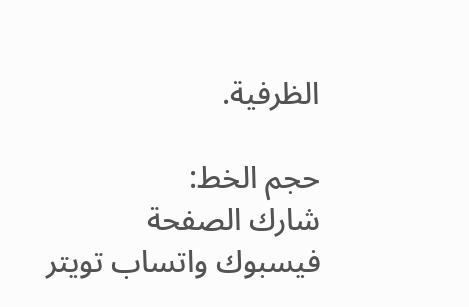الظرفية.

حجم الخط:
شارك الصفحة
فيسبوك واتساب تويتر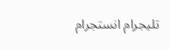تليجرام انستجرام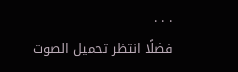. . .
فضلًا انتظر تحميل الصوت